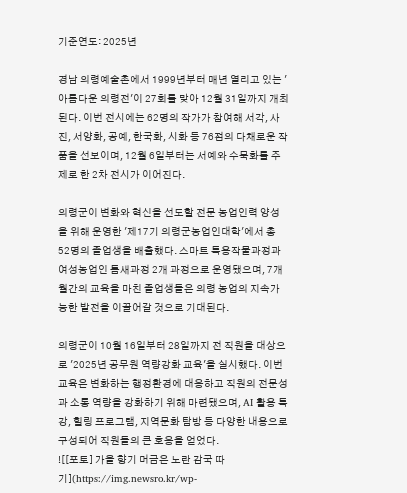기준연도: 2025년

경남 의령예술촌에서 1999년부터 매년 열리고 있는 '아름다운 의령전'이 27회를 맞아 12월 31일까지 개최된다. 이번 전시에는 62명의 작가가 참여해 서각, 사진, 서양화, 공예, 한국화, 시화 등 76점의 다채로운 작품을 선보이며, 12월 6일부터는 서예와 수묵화를 주제로 한 2차 전시가 이어진다.

의령군이 변화와 혁신을 선도할 전문 농업인력 양성을 위해 운영한 '제17기 의령군농업인대학'에서 총 52명의 졸업생을 배출했다. 스마트 특용작물과정과 여성농업인 틈새과정 2개 과정으로 운영됐으며, 7개월간의 교육을 마친 졸업생들은 의령 농업의 지속가능한 발전을 이끌어갈 것으로 기대된다.

의령군이 10월 16일부터 28일까지 전 직원을 대상으로 '2025년 공무원 역량강화 교육'을 실시했다. 이번 교육은 변화하는 행정환경에 대응하고 직원의 전문성과 소통 역량을 강화하기 위해 마련됐으며, AI 활용 특강, 힐링 프로그램, 지역문화 탐방 등 다양한 내용으로 구성되어 직원들의 큰 호응을 얻었다.
![[포토] 가을 향기 머금은 노란 감국 따기](https://img.newsro.kr/wp-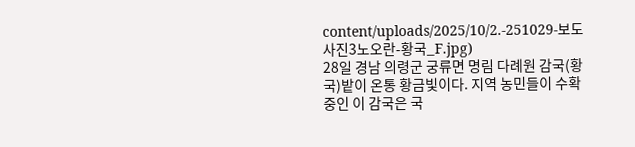content/uploads/2025/10/2.-251029-보도사진3노오란-황국_F.jpg)
28일 경남 의령군 궁류면 명림 다례원 감국(황국)밭이 온통 황금빛이다. 지역 농민들이 수확 중인 이 감국은 국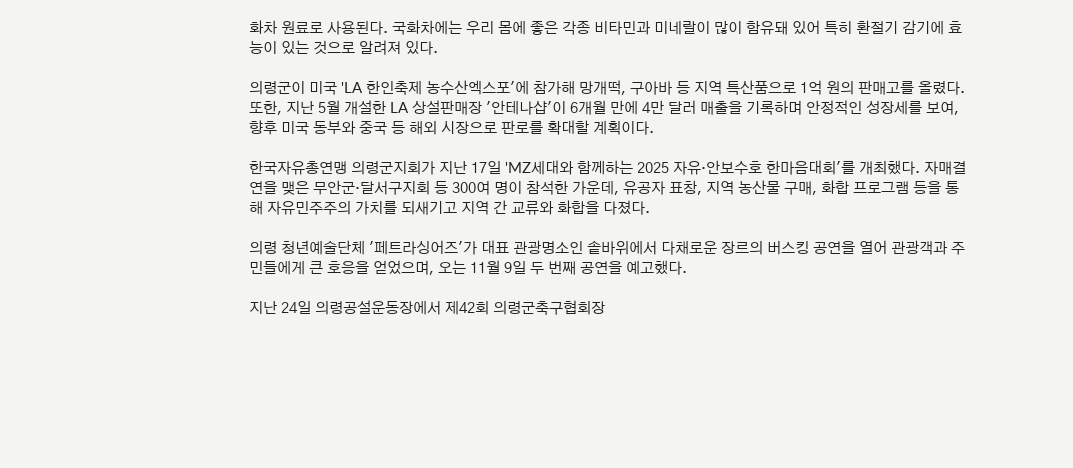화차 원료로 사용된다. 국화차에는 우리 몸에 좋은 각종 비타민과 미네랄이 많이 함유돼 있어 특히 환절기 감기에 효능이 있는 것으로 알려져 있다.

의령군이 미국 'LA 한인축제 농수산엑스포'에 참가해 망개떡, 구아바 등 지역 특산품으로 1억 원의 판매고를 올렸다. 또한, 지난 5월 개설한 LA 상설판매장 '안테나샵'이 6개월 만에 4만 달러 매출을 기록하며 안정적인 성장세를 보여, 향후 미국 동부와 중국 등 해외 시장으로 판로를 확대할 계획이다.

한국자유총연맹 의령군지회가 지난 17일 'MZ세대와 함께하는 2025 자유·안보수호 한마음대회'를 개최했다. 자매결연을 맺은 무안군·달서구지회 등 300여 명이 참석한 가운데, 유공자 표창, 지역 농산물 구매, 화합 프로그램 등을 통해 자유민주주의 가치를 되새기고 지역 간 교류와 화합을 다졌다.

의령 청년예술단체 '페트라싱어즈'가 대표 관광명소인 솥바위에서 다채로운 장르의 버스킹 공연을 열어 관광객과 주민들에게 큰 호응을 얻었으며, 오는 11월 9일 두 번째 공연을 예고했다.

지난 24일 의령공설운동장에서 제42회 의령군축구협회장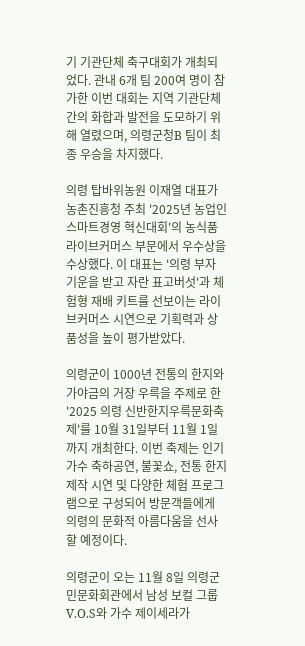기 기관단체 축구대회가 개최되었다. 관내 6개 팀 200여 명이 참가한 이번 대회는 지역 기관단체 간의 화합과 발전을 도모하기 위해 열렸으며, 의령군청B 팀이 최종 우승을 차지했다.

의령 탑바위농원 이재열 대표가 농촌진흥청 주최 '2025년 농업인 스마트경영 혁신대회'의 농식품 라이브커머스 부문에서 우수상을 수상했다. 이 대표는 '의령 부자 기운을 받고 자란 표고버섯'과 체험형 재배 키트를 선보이는 라이브커머스 시연으로 기획력과 상품성을 높이 평가받았다.

의령군이 1000년 전통의 한지와 가야금의 거장 우륵을 주제로 한 '2025 의령 신반한지우륵문화축제'를 10월 31일부터 11월 1일까지 개최한다. 이번 축제는 인기 가수 축하공연, 불꽃쇼, 전통 한지 제작 시연 및 다양한 체험 프로그램으로 구성되어 방문객들에게 의령의 문화적 아름다움을 선사할 예정이다.

의령군이 오는 11월 8일 의령군민문화회관에서 남성 보컬 그룹 V.O.S와 가수 제이세라가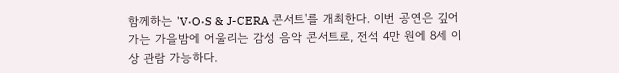함께하는 'V·O·S & J-CERA 콘서트'를 개최한다. 이번 공연은 깊어가는 가을밤에 어울리는 감성 음악 콘서트로, 전석 4만 원에 8세 이상 관람 가능하다.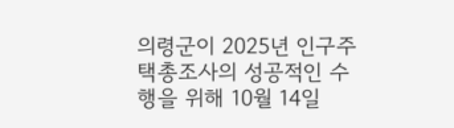의령군이 2025년 인구주택총조사의 성공적인 수행을 위해 10월 14일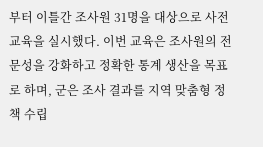부터 이틀간 조사원 31명을 대상으로 사전 교육을 실시했다. 이번 교육은 조사원의 전문성을 강화하고 정확한 통계 생산을 목표로 하며, 군은 조사 결과를 지역 맞춤형 정책 수립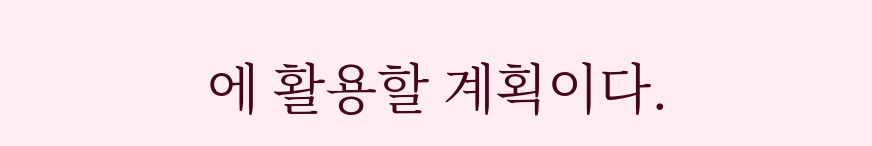에 활용할 계획이다.